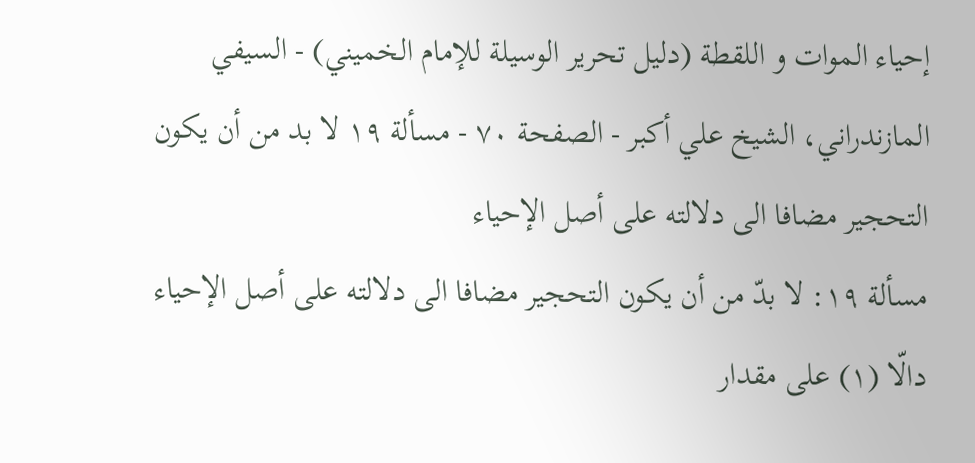إحياء الموات و اللقطة (دليل تحرير الوسيلة للإمام الخميني) - السيفي المازندراني، الشيخ علي أكبر - الصفحة ٧٠ - مسألة ١٩ لا بد من أن يكون التحجير مضافا الى دلالته على أصل الإحياء
مسألة ١٩: لا بدّ من أن يكون التحجير مضافا الى دلالته على أصل الإحياء
دالّا (١) على مقدار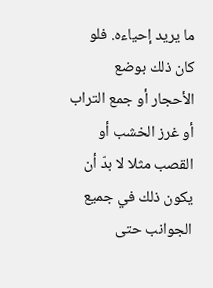ما يريد إحياءه. فلو كان ذلك بوضع الأحجار أو جمع التراب أو غرز الخشب أو القصب مثلا لا بدّ أن يكون ذلك في جميع الجوانب حتى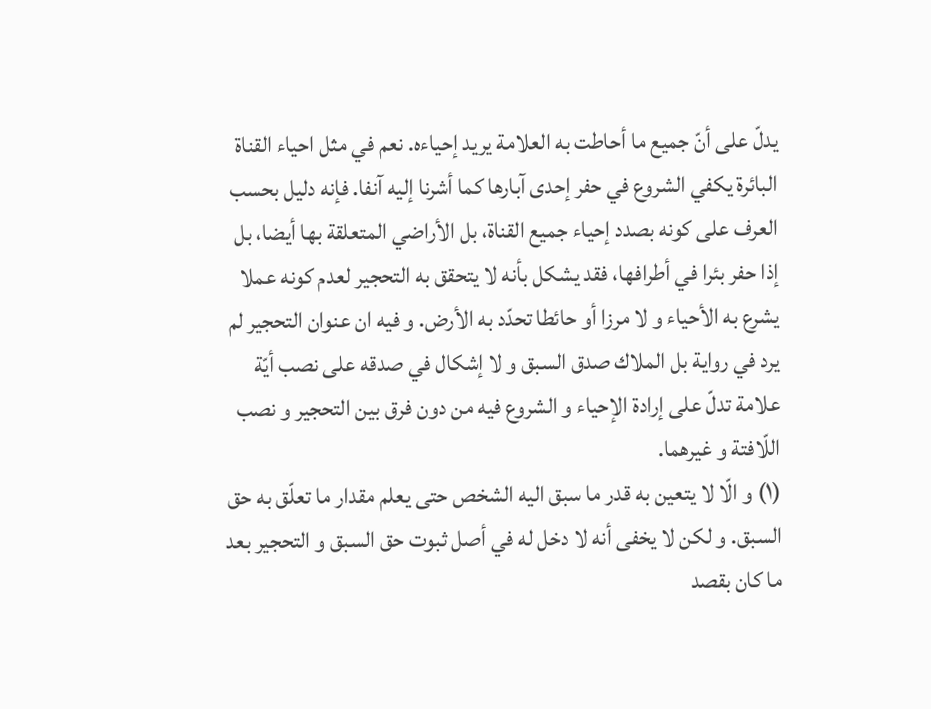يدلّ على أنّ جميع ما أحاطت به العلامة يريد إحياءه. نعم في مثل احياء القناة البائرة يكفي الشروع في حفر إحدى آبارها كما أشرنا إليه آنفا. فإنه دليل بحسب العرف على كونه بصدد إحياء جميع القناة، بل الأراضي المتعلقة بها أيضا، بل إذا حفر بئرا في أطرافها، فقد يشكل بأنه لا يتحقق به التحجير لعدم كونه عملا يشرع به الأحياء و لا مرزا أو حائطا تحدّد به الأرض. و فيه ان عنوان التحجير لم يرد في رواية بل الملاك صدق السبق و لا إشكال في صدقه على نصب أيّة علامة تدلّ على إرادة الإحياء و الشروع فيه من دون فرق بين التحجير و نصب اللّافتة و غيرهما.
(١) و الّا لا يتعين به قدر ما سبق اليه الشخص حتى يعلم مقدار ما تعلّق به حق السبق. و لكن لا يخفى أنه لا دخل له في أصل ثبوت حق السبق و التحجير بعد ما كان بقصد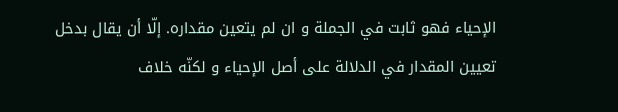الإحياء فهو ثابت في الجملة و ان لم يتعين مقداره. إلّا أن يقال بدخل تعيين المقدار في الدلالة على أصل الإحياء و لكنّه خلاف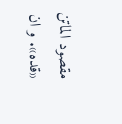مقصود الماتن «قده». و ان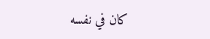كان في نفسه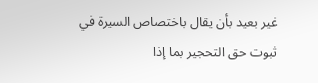غير بعيد بأن يقال باختصاص السيرة في ثبوت حق التحجير بما إذا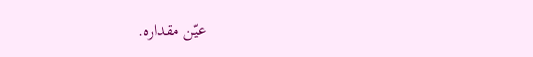عيّن مقداره.